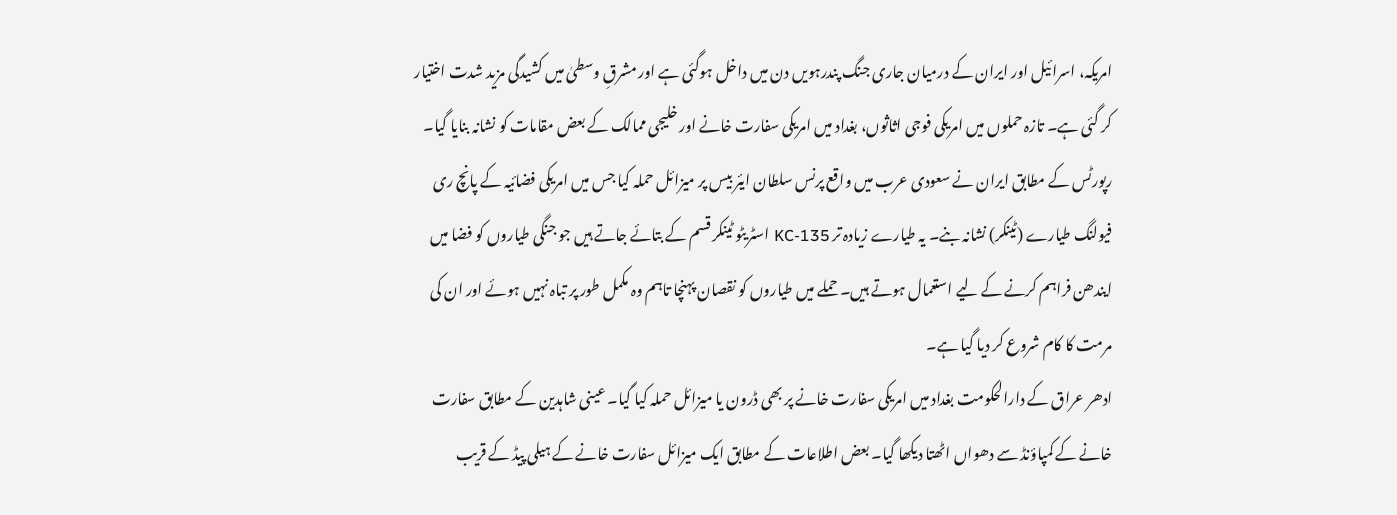امریکہ، اسرائیل اور ایران کے درمیان جاری جنگ پندرہویں دن میں داخل ہوگئی ہے اور مشرقِ وسطیٰ میں کشیدگی مزید شدت اختیار کر گئی ہے۔ تازہ حملوں میں امریکی فوجی اثاثوں، بغداد میں امریکی سفارت خانے اور خلیجی ممالک کے بعض مقامات کو نشانہ بنایا گیا۔
رپورٹس کے مطابق ایران نے سعودی عرب میں واقع پرنس سلطان ایئر بیس پر میزائل حملہ کیا جس میں امریکی فضائیہ کے پانچ ری فیولنگ طیارے (ٹینکر) نشانہ بنے۔ یہ طیارے زیادہ تر KC-135 اسٹریٹو ٹینکر قسم کے بتائے جاتے ہیں جو جنگی طیاروں کو فضا میں ایندھن فراہم کرنے کے لیے استعمال ہوتے ہیں۔ حملے میں طیاروں کو نقصان پہنچا تاہم وہ مکمل طور پر تباہ نہیں ہوئے اور ان کی مرمت کا کام شروع کر دیا گیا ہے۔
ادھر عراق کے دارالحکومت بغداد میں امریکی سفارت خانے پر بھی ڈرون یا میزائل حملہ کیا گیا۔ عینی شاہدین کے مطابق سفارت خانے کے کمپاؤنڈ سے دھواں اٹھتا دیکھا گیا۔ بعض اطلاعات کے مطابق ایک میزائل سفارت خانے کے ہیلی پیڈ کے قریب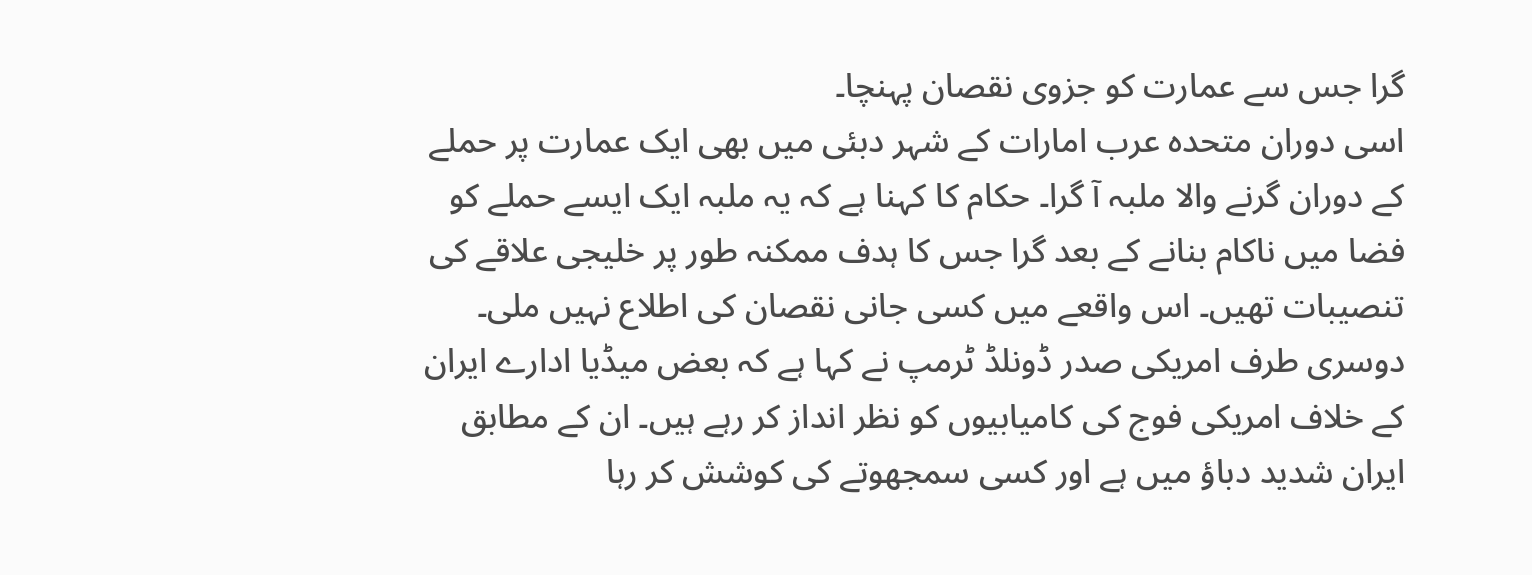گرا جس سے عمارت کو جزوی نقصان پہنچا۔
اسی دوران متحدہ عرب امارات کے شہر دبئی میں بھی ایک عمارت پر حملے کے دوران گرنے والا ملبہ آ گرا۔ حکام کا کہنا ہے کہ یہ ملبہ ایک ایسے حملے کو فضا میں ناکام بنانے کے بعد گرا جس کا ہدف ممکنہ طور پر خلیجی علاقے کی تنصیبات تھیں۔ اس واقعے میں کسی جانی نقصان کی اطلاع نہیں ملی۔
دوسری طرف امریکی صدر ڈونلڈ ٹرمپ نے کہا ہے کہ بعض میڈیا ادارے ایران کے خلاف امریکی فوج کی کامیابیوں کو نظر انداز کر رہے ہیں۔ ان کے مطابق ایران شدید دباؤ میں ہے اور کسی سمجھوتے کی کوشش کر رہا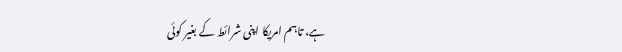ہے، تاہم امریکا اپنی شرائط کے بغیر کوئی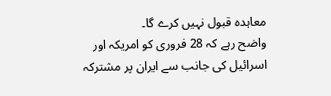معاہدہ قبول نہیں کرے گا۔
واضح رہے کہ 28 فروری کو امریکہ اور اسرائیل کی جانب سے ایران پر مشترکہ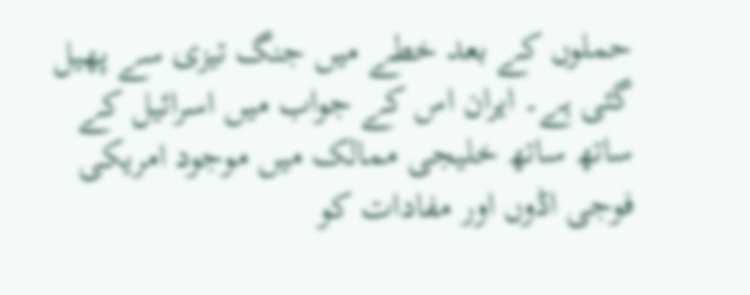حملوں کے بعد خطے میں جنگ تیزی سے پھیل گئی ہے۔ ایران اس کے جواب میں اسرائیل کے ساتھ ساتھ خلیجی ممالک میں موجود امریکی فوجی اڈوں اور مفادات کو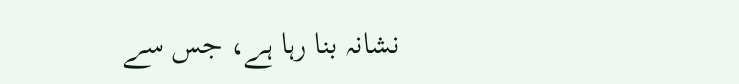نشانہ بنا رہا ہے، جس سے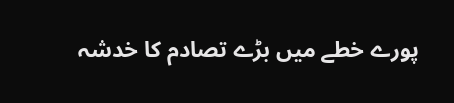پورے خطے میں بڑے تصادم کا خدشہ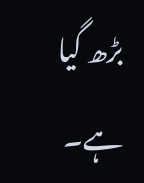بڑھ گیا ہے۔